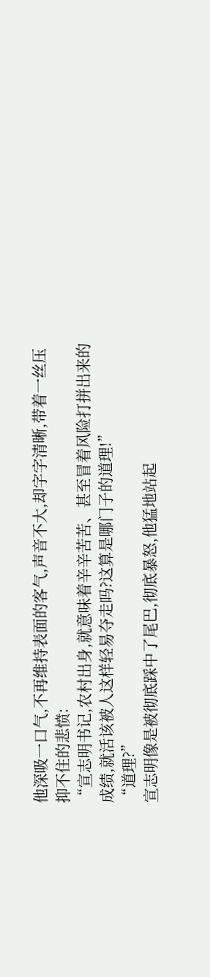他深吸一口气,不再维持表面的客气,声音不大,却字字清晰,带着一丝压抑不住的悲愤:
“宣志明书记,农村出身,就意味着辛辛苦苦、甚至冒着风险打拼出来的成绩,就活该被人这样轻易夺走吗?这算是哪门子的道理!”
“道理?”
宣志明像是被彻底踩中了尾巴,彻底暴怒,他猛地站起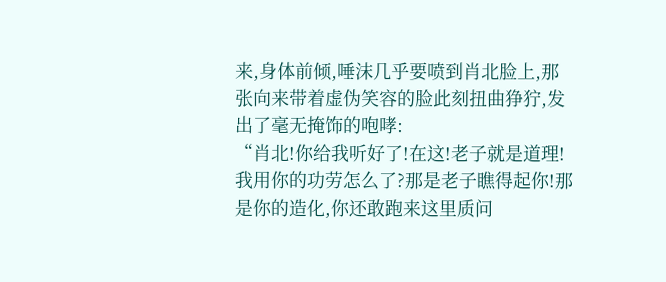来,身体前倾,唾沫几乎要喷到肖北脸上,那张向来带着虚伪笑容的脸此刻扭曲狰狞,发出了毫无掩饰的咆哮:
“肖北!你给我听好了!在这!老子就是道理!我用你的功劳怎么了?那是老子瞧得起你!那是你的造化,你还敢跑来这里质问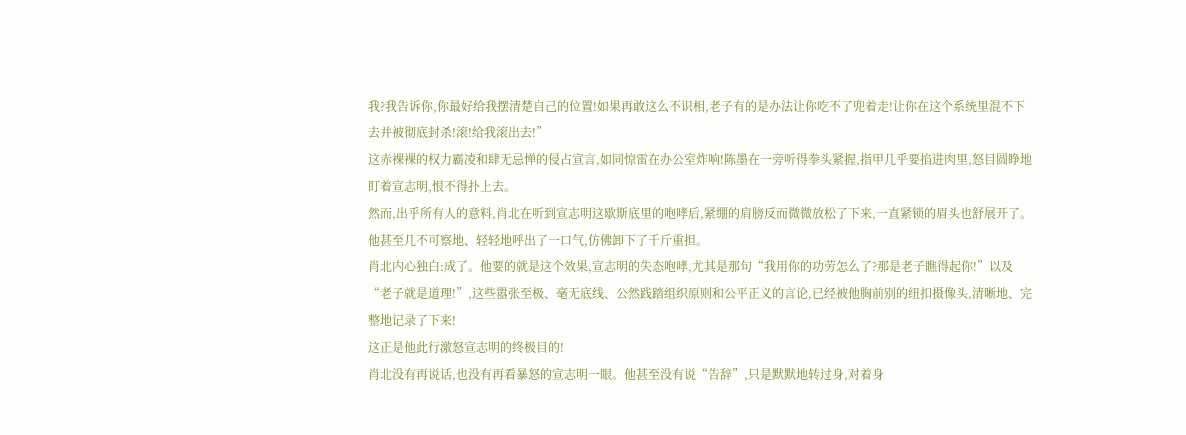我?我告诉你,你最好给我摆清楚自己的位置!如果再敢这么不识相,老子有的是办法让你吃不了兜着走!让你在这个系统里混不下去并被彻底封杀!滚!给我滚出去!”
这赤裸裸的权力霸凌和肆无忌惮的侵占宣言,如同惊雷在办公室炸响!陈墨在一旁听得拳头紧握,指甲几乎要掐进肉里,怒目圆睁地盯着宣志明,恨不得扑上去。
然而,出乎所有人的意料,肖北在听到宣志明这歇斯底里的咆哮后,紧绷的肩膀反而微微放松了下来,一直紧锁的眉头也舒展开了。他甚至几不可察地、轻轻地呼出了一口气,仿佛卸下了千斤重担。
肖北内心独白:成了。他要的就是这个效果,宣志明的失态咆哮,尤其是那句“我用你的功劳怎么了?那是老子瞧得起你!”以及“老子就是道理!”,这些嚣张至极、毫无底线、公然践踏组织原则和公平正义的言论,已经被他胸前别的纽扣摄像头,清晰地、完整地记录了下来!
这正是他此行激怒宣志明的终极目的!
肖北没有再说话,也没有再看暴怒的宣志明一眼。他甚至没有说“告辞”,只是默默地转过身,对着身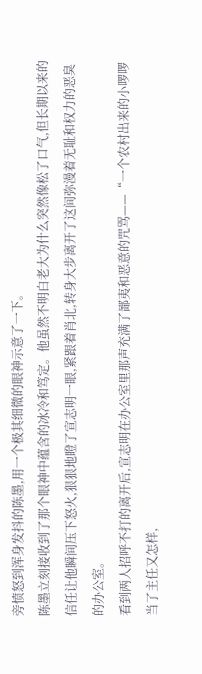旁愤怒到浑身发抖的陈墨,用一个极其细微的眼神示意了一下。
陈墨立刻接收到了那个眼神中蕴含的冰冷和笃定。他虽然不明白老大为什么突然像松了口气,但长期以来的信任让他瞬间压下怒火,狠狠地瞪了宣志明一眼,紧跟着肖北,转身大步离开了这间弥漫着无耻和权力的恶臭的办公室。
看到两人招呼不打的离开后,宣志明在办公室里那声充满了鄙夷和恶意的咒骂——“一个农村出来的小啰啰当了主任又怎样,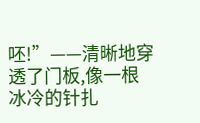呸!”——清晰地穿透了门板,像一根冰冷的针扎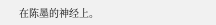在陈墨的神经上。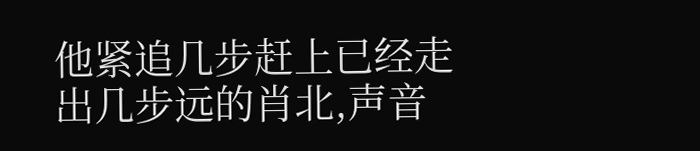他紧追几步赶上已经走出几步远的肖北,声音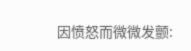因愤怒而微微发颤: